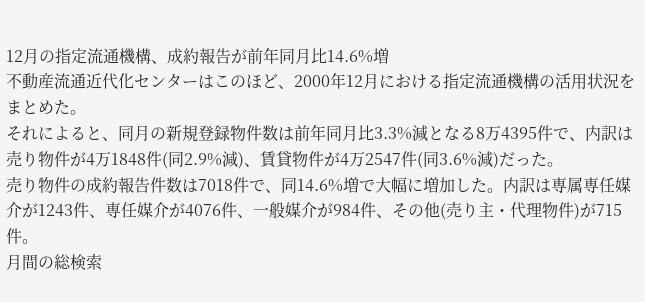12月の指定流通機構、成約報告が前年同月比14.6%増
不動産流通近代化センターはこのほど、2000年12月における指定流通機構の活用状況をまとめた。
それによると、同月の新規登録物件数は前年同月比3.3%減となる8万4395件で、内訳は売り物件が4万1848件(同2.9%減)、賃貸物件が4万2547件(同3.6%減)だった。
売り物件の成約報告件数は7018件で、同14.6%増で大幅に増加した。内訳は専属専任媒介が1243件、専任媒介が4076件、一般媒介が984件、その他(売り主・代理物件)が715件。
月間の総検索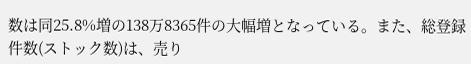数は同25.8%増の138万8365件の大幅増となっている。また、総登録件数(ストック数)は、売り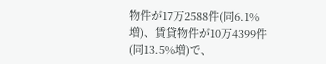物件が17万2588件(同6.1%増)、賃貸物件が10万4399件(同13.5%増)で、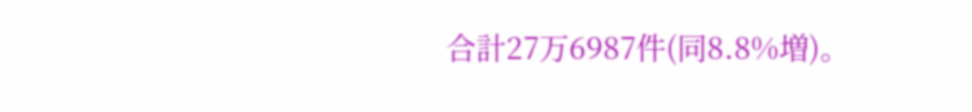合計27万6987件(同8.8%増)。